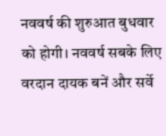नववर्ष की शुरुआत बुधवार को होगी। नववर्ष सबके लिए वरदान दायक बनें और सर्वे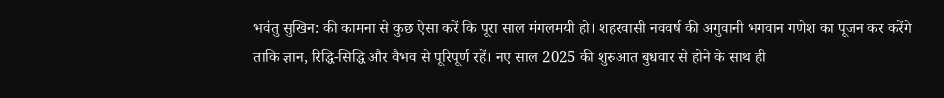भवंतु सुखिन: की कामना से कुछ ऐसा करें कि पूरा साल मंगलमयी हो। शहरवासी नववर्ष की अगुवानी भगवान गणेश का पूजन कर करेंगे ताकि ज्ञान, रिद्धि-सिद्धि और वैभव से पूरिपूर्ण रहें। नए साल 2025 की शुरुआत बुधवार से होने के साथ ही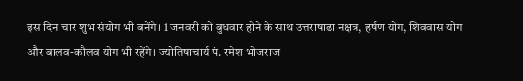इस दिन चार शुभ संयोग भी बनेंगे। 1 जनवरी को बुधवार होने के साथ उत्तराषाढा नक्षत्र, हर्षण योग, शिववास योग और बालव-कौलव योग भी रहेंगे। ज्योतिषाचार्य पं. रमेश भोजराज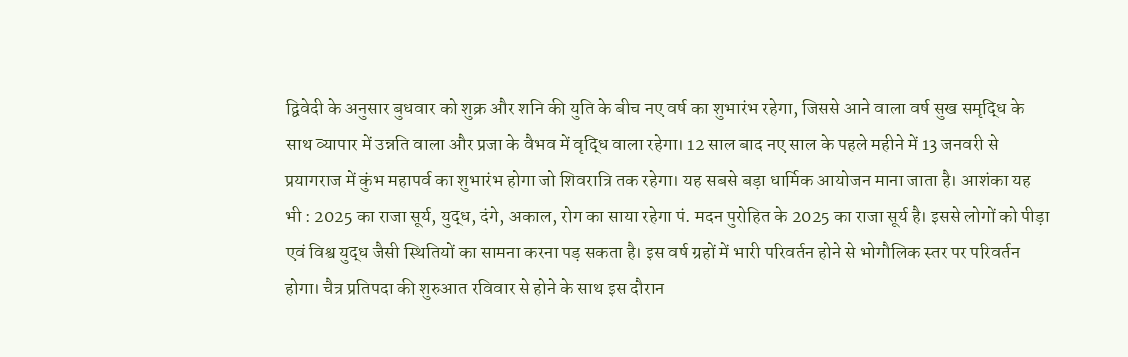द्विवेदी के अनुसार बुधवार को शुक्र और शनि की युति के बीच नए वर्ष का शुभारंभ रहेगा, जिससे आने वाला वर्ष सुख समृद्धि के साथ व्यापार में उन्नति वाला और प्रजा के वैभव में वृद्धि वाला रहेगा। 12 साल बाद नए साल के पहले महीने में 13 जनवरी से प्रयागराज में कुंभ महापर्व का शुभारंभ होगा जो शिवरात्रि तक रहेगा। यह सबसे बड़ा धार्मिक आयोजन माना जाता है। आशंका यह भी : 2025 का राजा सूर्य, युद्ध, दंगे, अकाल, रोग का साया रहेगा पं. मदन पुरोहित के 2025 का राजा सूर्य है। इससे लोगों को पीड़ा एवं विश्व युद्ध जैसी स्थितियों का सामना करना पड़ सकता है। इस वर्ष ग्रहों में भारी परिवर्तन होने से भोगौलिक स्तर पर परिवर्तन होगा। चैत्र प्रतिपदा की शुरुआत रविवार से होने के साथ इस दौरान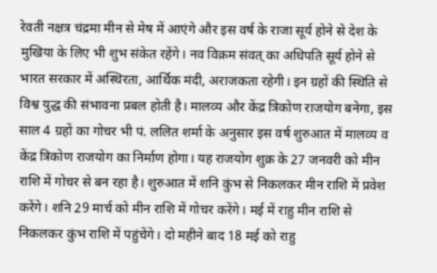रेवती नक्षत्र चंद्रमा मीन से मेष में आएंगे और इस वर्ष के राजा सूर्य होने से देश के मुखिया के लिए भी शुभ संकेत रहेंगे। नव विक्रम संवत् का अधिपति सूर्य होने से भारत सरकार में अस्थिरता, आर्थिक मंदी, अराजकता रहेगी। इन ग्रहों की स्थिति से विश्व युद्ध की संभावना प्रबल होती है। मालव्य और केंद्र त्रिकोण राजयोग बनेगा, इस साल 4 ग्रहों का गोचर भी पं. ललित शर्मा के अनुसार इस वर्ष शुरुआत में मालव्य व केंद्र त्रिकोण राजयोग का निर्माण होगा। यह राजयोग शुक्र के 27 जनवरी को मीन राशि में गोचर से बन रहा है। शुरुआत में शनि कुंभ से निकलकर मीन राशि में प्रवेश करेंगे। शनि 29 मार्च को मीन राशि में गोचर करेंगे। मई में राहु मीन राशि से निकलकर कुंभ राशि में पहुंचेंगे। दो महीने बाद 18 मई को राहु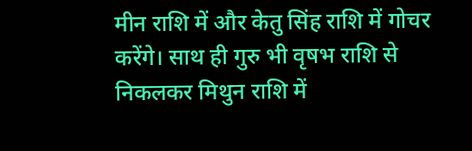मीन राशि में और केतु सिंह राशि में गोचर करेंगे। साथ ही गुरु भी वृषभ राशि से निकलकर मिथुन राशि में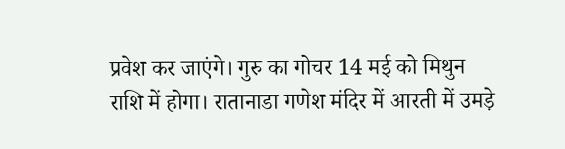प्रवेश कर जाएंगे। गुरु का गोचर 14 मई को मिथुन राशि में होगा। रातानाडा गणेश मंदिर में आरती में उमड़े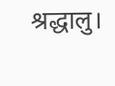श्रद्धालु।